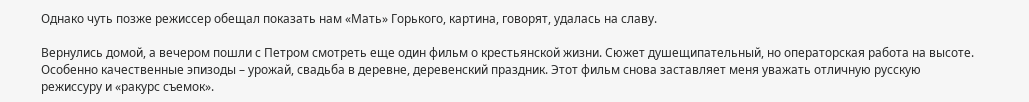Однако чуть позже режиссер обещал показать нам «Мать» Горького, картина, говорят, удалась на славу.

Вернулись домой, а вечером пошли с Петром смотреть еще один фильм о крестьянской жизни. Сюжет душещипательный, но операторская работа на высоте. Особенно качественные эпизоды – урожай, свадьба в деревне, деревенский праздник. Этот фильм снова заставляет меня уважать отличную русскую режиссуру и «ракурс съемок».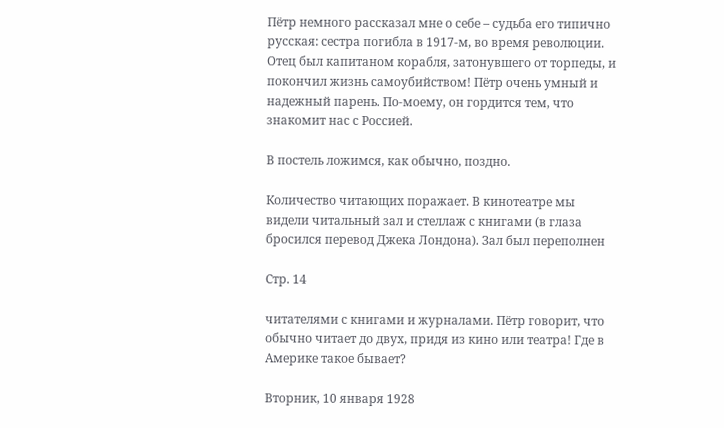Пётр немного рассказал мне о себе – судьба его типично русская: сестра погибла в 1917-м, во время революции. Отец был капитаном корабля, затонувшего от торпеды, и покончил жизнь самоубийством! Пётр очень умный и надежный парень. По-моему, он гордится тем, что знакомит нас с Россией.

В постель ложимся, как обычно, поздно.

Количество читающих поражает. В кинотеатре мы видели читальный зал и стеллаж с книгами (в глаза бросился перевод Джека Лондона). Зал был переполнен

Стр. 14

читателями с книгами и журналами. Пётр говорит, что обычно читает до двух, придя из кино или театра! Где в Америке такое бывает?

Вторник, 10 января 1928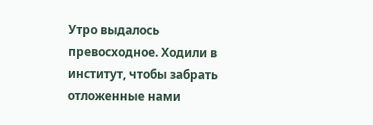Утро выдалось превосходное. Ходили в институт, чтобы забрать отложенные нами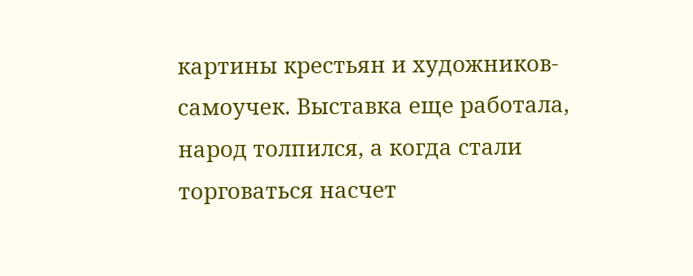картины крестьян и художников-самоучек. Выставка еще работала, народ толпился, а когда стали торговаться насчет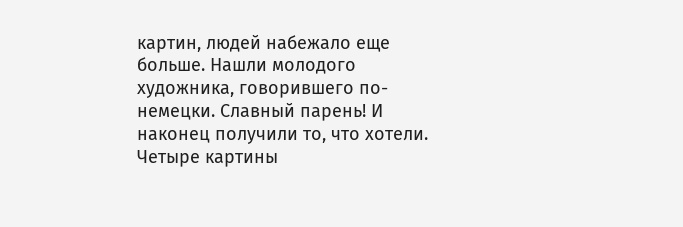картин, людей набежало еще больше. Нашли молодого художника, говорившего по-немецки. Славный парень! И наконец получили то, что хотели. Четыре картины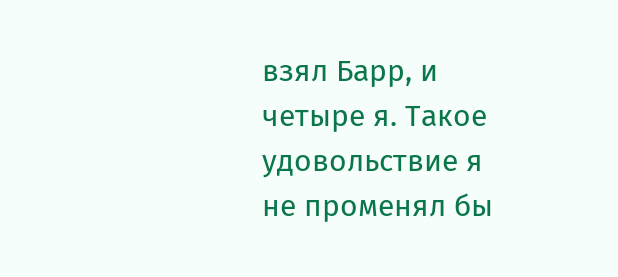взял Барр, и четыре я. Такое удовольствие я не променял бы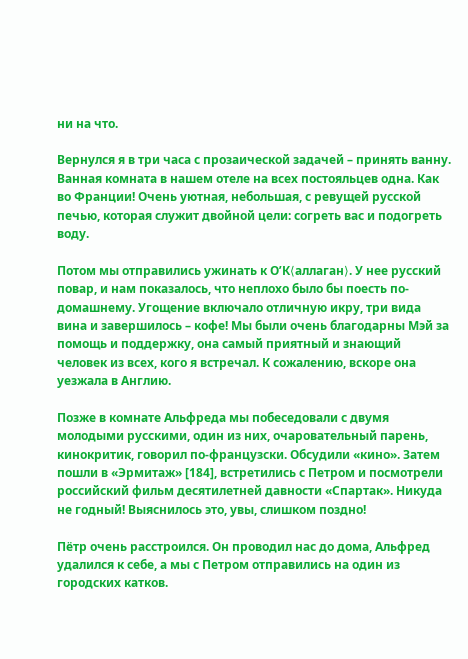ни на что.

Вернулся я в три часа с прозаической задачей – принять ванну. Ванная комната в нашем отеле на всех постояльцев одна. Как во Франции! Очень уютная, небольшая, с ревущей русской печью, которая служит двойной цели: согреть вас и подогреть воду.

Потом мы отправились ужинать к О’К⟨аллаган⟩. У нее русский повар, и нам показалось, что неплохо было бы поесть по-домашнему. Угощение включало отличную икру, три вида вина и завершилось – кофе! Мы были очень благодарны Мэй за помощь и поддержку, она самый приятный и знающий человек из всех, кого я встречал. К сожалению, вскоре она уезжала в Англию.

Позже в комнате Альфреда мы побеседовали с двумя молодыми русскими, один из них, очаровательный парень, кинокритик, говорил по-французски. Обсудили «кино». Затем пошли в «Эрмитаж» [184], встретились с Петром и посмотрели российский фильм десятилетней давности «Спартак». Никуда не годный! Выяснилось это, увы, слишком поздно!

Пётр очень расстроился. Он проводил нас до дома, Альфред удалился к себе, а мы с Петром отправились на один из городских катков.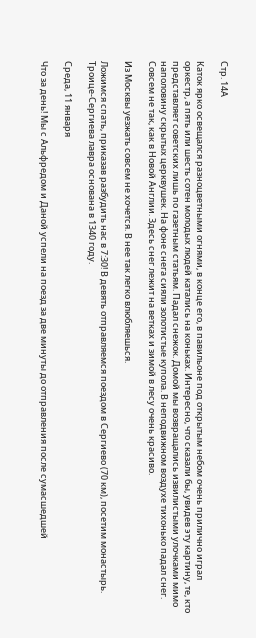Стр. 14А

Каток ярко освещался разноцветными огнями, в конце его, в павильоне под открытым небом очень прилично играл оркестр, а пять или шесть сотен молодых людей катались на коньках. Интересно, что сказали бы, увидев эту картину, те, кто представляет советских лишь по газетным статьям. Падал снежок. Домой мы возвращались извилистыми улочками мимо наполовину скрытых церквушек. На фоне снега сияли золотистые купола. В неподвижном воздухе тихонько падал снег. Совсем не так, как в Новой Англии. Здесь снег лежит на ветках и зимой в лесу очень красиво.

Из Москвы уезжать совсем не хочется. В нее так легко влюбляешься.

Ложимся спать, приказав разбудить нас в 7:30! В девять отправляемся поездом в Сергиево (70 км), посетим монастырь. Троице-Сергиева лавра основана в 1340 году.

Среда, 11 января

Что за день! Мы с Альфредом и Даной успели на поезд за две минуты до отправления после сумасшедшей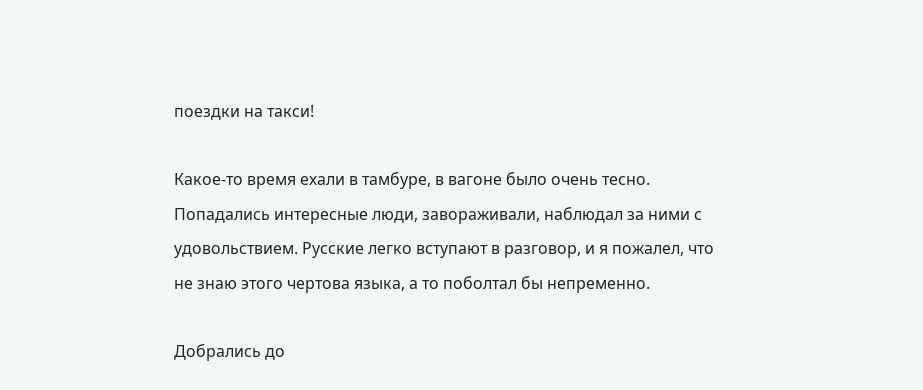поездки на такси!

Какое-то время ехали в тамбуре, в вагоне было очень тесно. Попадались интересные люди, завораживали, наблюдал за ними с удовольствием. Русские легко вступают в разговор, и я пожалел, что не знаю этого чертова языка, а то поболтал бы непременно.

Добрались до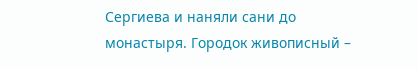Сергиева и наняли сани до монастыря. Городок живописный –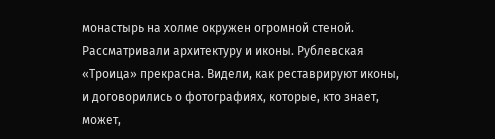монастырь на холме окружен огромной стеной. Рассматривали архитектуру и иконы. Рублевская «Троица» прекрасна. Видели, как реставрируют иконы, и договорились о фотографиях, которые, кто знает, может,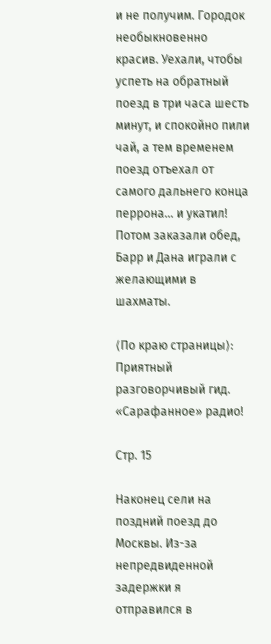и не получим. Городок необыкновенно красив. Уехали, чтобы успеть на обратный поезд в три часа шесть минут, и спокойно пили чай, а тем временем поезд отъехал от самого дальнего конца перрона… и укатил! Потом заказали обед, Барр и Дана играли с желающими в шахматы.

⟨По краю страницы⟩: Приятный разговорчивый гид. «Сарафанное» радио!

Стр. 15

Наконец сели на поздний поезд до Москвы. Из-за непредвиденной задержки я отправился в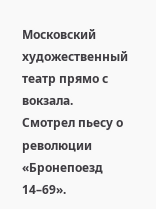Московский художественный театр прямо с вокзала. Смотрел пьесу о революции «Бронепоезд 14–69».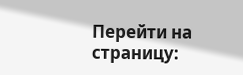Перейти на страницу: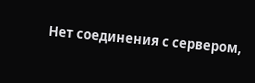Нет соединения с сервером,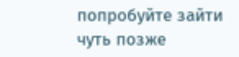попробуйте зайти чуть позже